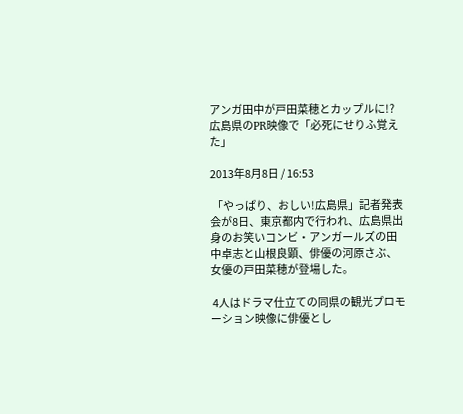アンガ田中が戸田菜穂とカップルに!? 広島県のPR映像で「必死にせりふ覚えた」

2013年8月8日 / 16:53

 「やっぱり、おしい!広島県」記者発表会が8日、東京都内で行われ、広島県出身のお笑いコンビ・アンガールズの田中卓志と山根良顕、俳優の河原さぶ、女優の戸田菜穂が登場した。

 4人はドラマ仕立ての同県の観光プロモーション映像に俳優とし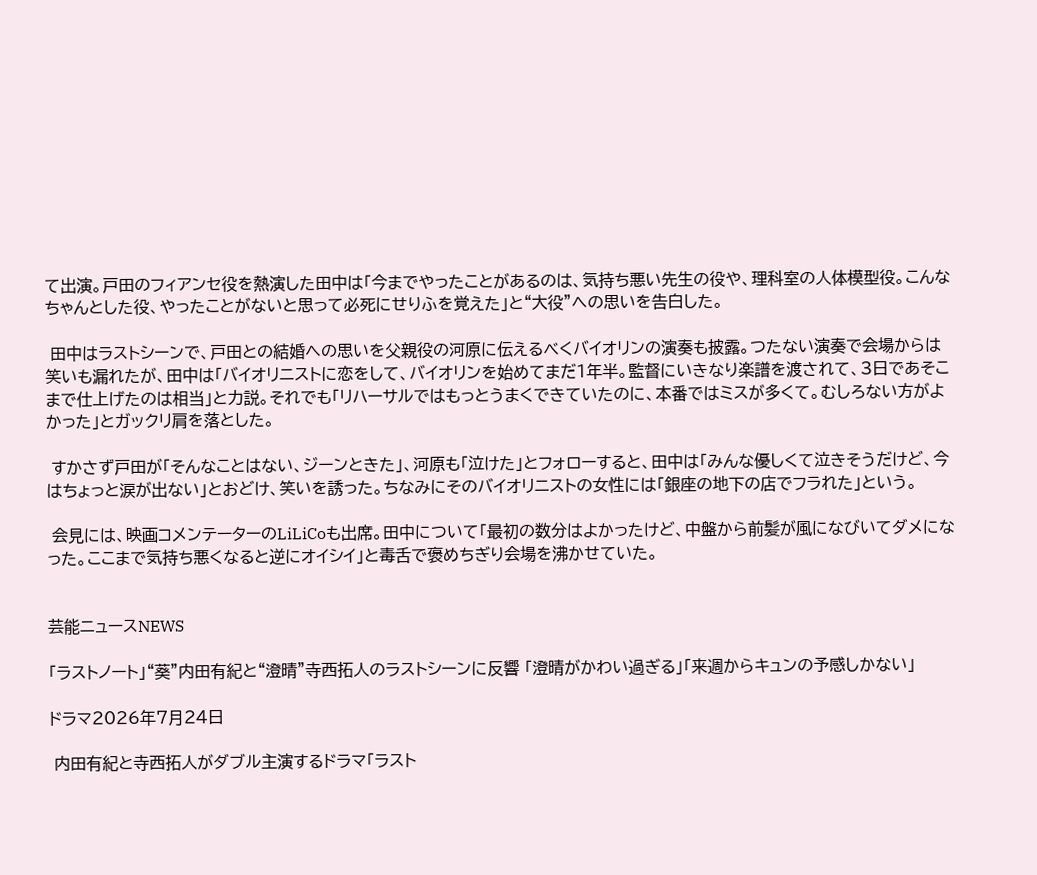て出演。戸田のフィアンセ役を熱演した田中は「今までやったことがあるのは、気持ち悪い先生の役や、理科室の人体模型役。こんなちゃんとした役、やったことがないと思って必死にせりふを覚えた」と“大役”への思いを告白した。

 田中はラストシーンで、戸田との結婚への思いを父親役の河原に伝えるべくバイオリンの演奏も披露。つたない演奏で会場からは笑いも漏れたが、田中は「バイオリニストに恋をして、バイオリンを始めてまだ1年半。監督にいきなり楽譜を渡されて、3日であそこまで仕上げたのは相当」と力説。それでも「リハーサルではもっとうまくできていたのに、本番ではミスが多くて。むしろない方がよかった」とガックリ肩を落とした。

 すかさず戸田が「そんなことはない、ジーンときた」、河原も「泣けた」とフォローすると、田中は「みんな優しくて泣きそうだけど、今はちょっと涙が出ない」とおどけ、笑いを誘った。ちなみにそのバイオリニストの女性には「銀座の地下の店でフラれた」という。

 会見には、映画コメンテーターのLiLiCoも出席。田中について「最初の数分はよかったけど、中盤から前髪が風になびいてダメになった。ここまで気持ち悪くなると逆にオイシイ」と毒舌で褒めちぎり会場を沸かせていた。


芸能ニュースNEWS

「ラストノート」“葵”内田有紀と“澄晴”寺西拓人のラストシーンに反響 「澄晴がかわい過ぎる」「来週からキュンの予感しかない」

ドラマ2026年7月24日

 内田有紀と寺西拓人がダブル主演するドラマ「ラスト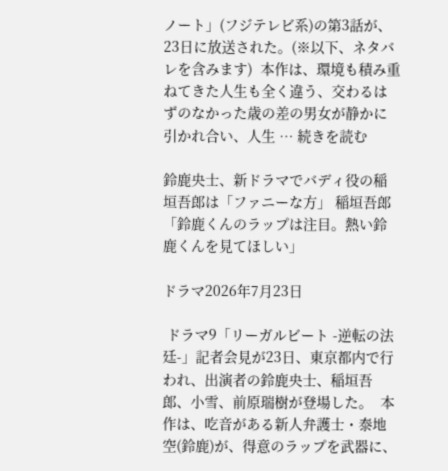ノート」(フジテレビ系)の第3話が、23日に放送された。(※以下、ネタバレを含みます)  本作は、環境も積み重ねてきた人生も全く違う、交わるはずのなかった歳の差の男女が静かに引かれ合い、人生 … 続きを読む

鈴鹿央士、新ドラマでバディ役の稲垣吾郎は「ファニーな方」 稲垣吾郎「鈴鹿くんのラップは注目。熱い鈴鹿くんを見てほしい」

ドラマ2026年7月23日

 ドラマ9「リーガルビート -逆転の法廷-」記者会見が23日、東京都内で行われ、出演者の鈴鹿央士、稲垣吾郎、小雪、前原瑞樹が登場した。  本作は、吃音がある新人弁護士・泰地空(鈴鹿)が、得意のラップを武器に、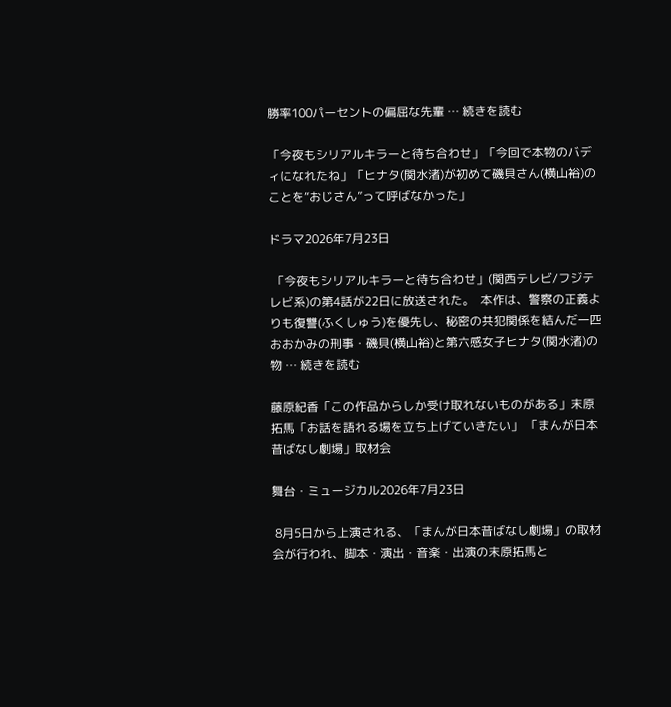勝率100パーセントの偏屈な先輩 … 続きを読む

「今夜もシリアルキラーと待ち合わせ」「今回で本物のバディになれたね」「ヒナタ(関水渚)が初めて磯貝さん(横山裕)のことを“おじさん”って呼ばなかった」

ドラマ2026年7月23日

 「今夜もシリアルキラーと待ち合わせ」(関西テレビ/フジテレビ系)の第4話が22日に放送された。  本作は、警察の正義よりも復讐(ふくしゅう)を優先し、秘密の共犯関係を結んだ一匹おおかみの刑事・磯貝(横山裕)と第六感女子ヒナタ(関水渚)の物 … 続きを読む

藤原紀香「この作品からしか受け取れないものがある」末原拓馬「お話を語れる場を立ち上げていきたい」 「まんが日本昔ばなし劇場」取材会

舞台・ミュージカル2026年7月23日

 8月5日から上演される、「まんが日本昔ばなし劇場」の取材会が行われ、脚本・演出・音楽・出演の末原拓馬と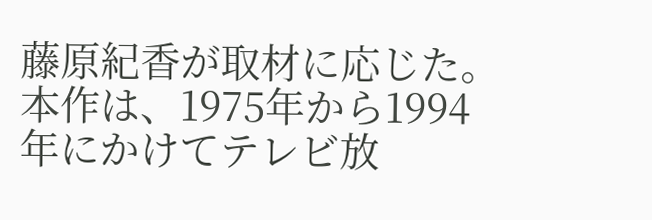藤原紀香が取材に応じた。  本作は、1975年から1994年にかけてテレビ放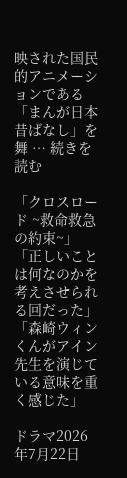映された国民的アニメーションである「まんが日本昔ばなし」を舞 … 続きを読む

「クロスロード ~救命救急の約束~」「正しいことは何なのかを考えさせられる回だった」「森崎ウィンくんがアイン先生を演じている意味を重く感じた」

ドラマ2026年7月22日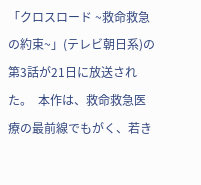「クロスロード ~救命救急の約束~」(テレビ朝日系)の第3話が21日に放送された。  本作は、救命救急医療の最前線でもがく、若き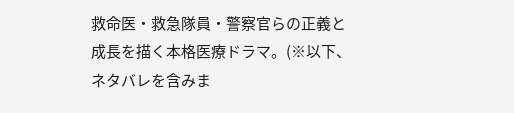救命医・救急隊員・警察官らの正義と成長を描く本格医療ドラマ。(※以下、ネタバレを含みま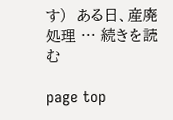す)  ある日、産廃処理 … 続きを読む

page top